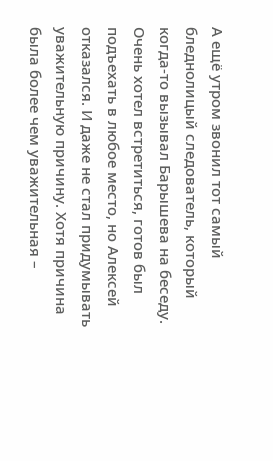А ещё утром звонил тот самый бледнолицый следователь, который когда-то вызывал Барышева на беседу. Очень хотел встретиться, готов был подъехать в любое место, но Алексей отказался. И даже не стал придумывать уважительную причину. Хотя причина была более чем уважительная –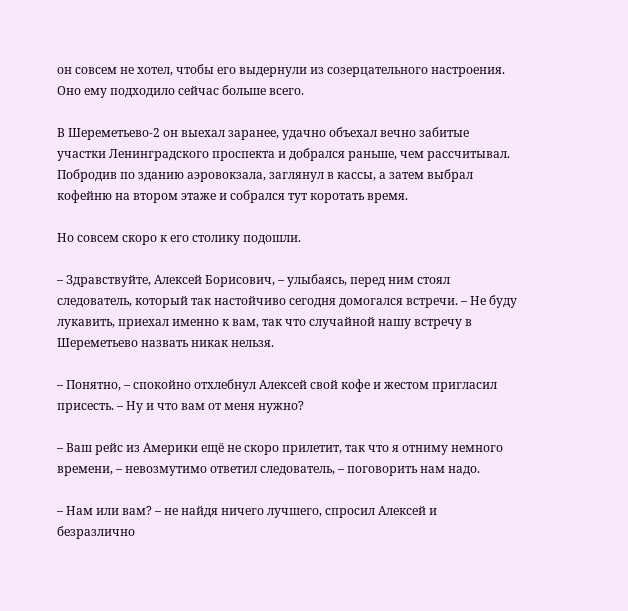он совсем не хотел, чтобы его выдернули из созерцательного настроения. Оно ему подходило сейчас больше всего.

В Шереметьево-2 он выехал заранее, удачно объехал вечно забитые участки Ленинградского проспекта и добрался раньше, чем рассчитывал. Побродив по зданию аэровокзала, заглянул в кассы, а затем выбрал кофейню на втором этаже и собрался тут коротать время.

Но совсем скоро к его столику подошли.

– Здравствуйте, Алексей Борисович, – улыбаясь, перед ним стоял следователь, который так настойчиво сегодня домогался встречи. – Не буду лукавить, приехал именно к вам, так что случайной нашу встречу в Шереметьево назвать никак нельзя.

– Понятно, – спокойно отхлебнул Алексей свой кофе и жестом пригласил присесть. – Ну и что вам от меня нужно?

– Ваш рейс из Америки ещё не скоро прилетит, так что я отниму немного времени, – невозмутимо ответил следователь, – поговорить нам надо.

– Нам или вам? – не найдя ничего лучшего, спросил Алексей и безразлично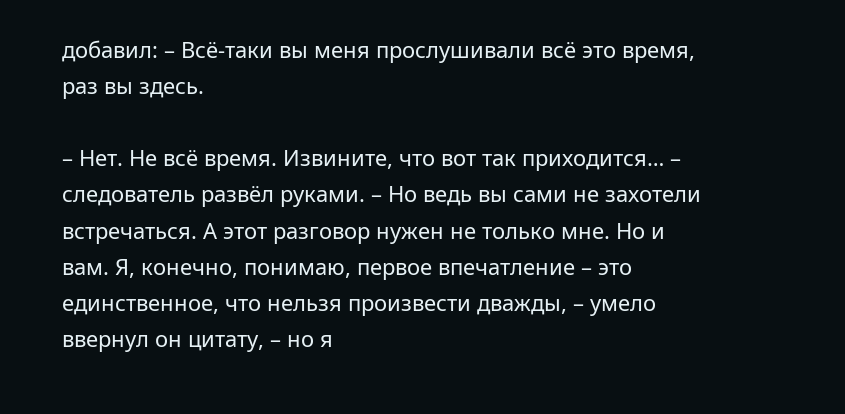добавил: – Всё-таки вы меня прослушивали всё это время, раз вы здесь.

– Нет. Не всё время. Извините, что вот так приходится… – следователь развёл руками. – Но ведь вы сами не захотели встречаться. А этот разговор нужен не только мне. Но и вам. Я, конечно, понимаю, первое впечатление – это единственное, что нельзя произвести дважды, – умело ввернул он цитату, – но я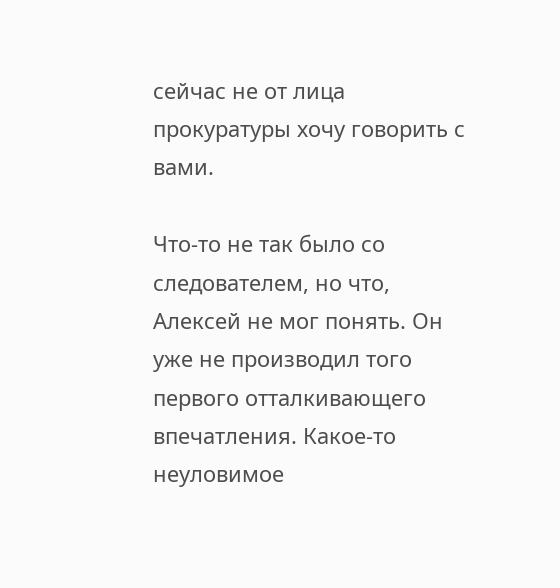сейчас не от лица прокуратуры хочу говорить с вами.

Что-то не так было со следователем, но что, Алексей не мог понять. Он уже не производил того первого отталкивающего впечатления. Какое-то неуловимое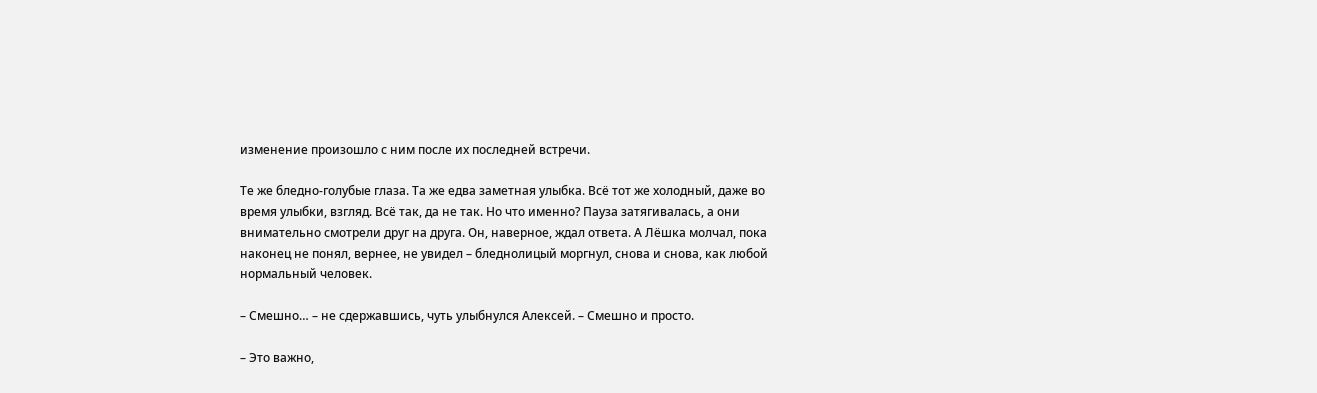изменение произошло с ним после их последней встречи.

Те же бледно-голубые глаза. Та же едва заметная улыбка. Всё тот же холодный, даже во время улыбки, взгляд. Всё так, да не так. Но что именно? Пауза затягивалась, а они внимательно смотрели друг на друга. Он, наверное, ждал ответа. А Лёшка молчал, пока наконец не понял, вернее, не увидел – бледнолицый моргнул, снова и снова, как любой нормальный человек.

– Смешно… – не сдержавшись, чуть улыбнулся Алексей. – Смешно и просто.

– Это важно,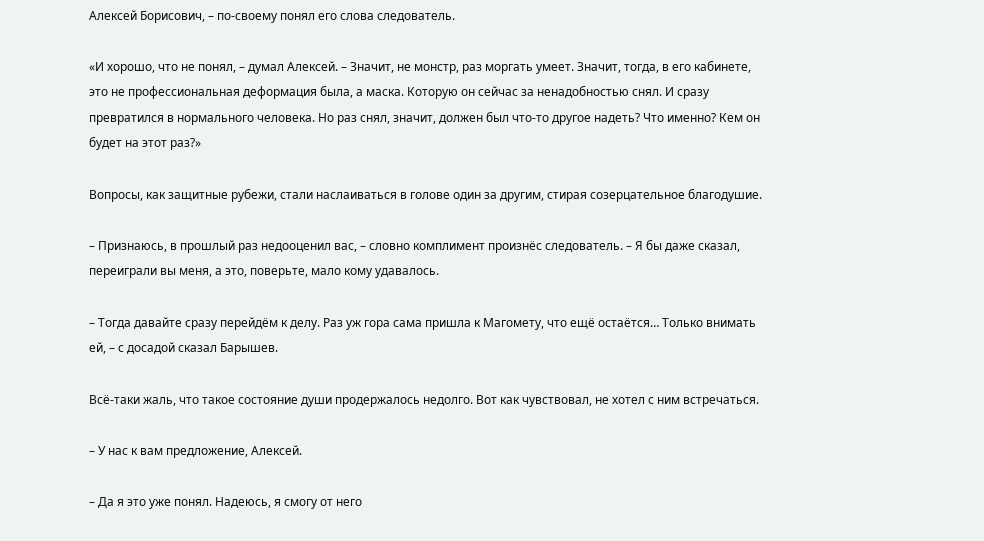Алексей Борисович, – по-своему понял его слова следователь.

«И хорошо, что не понял, – думал Алексей. – Значит, не монстр, раз моргать умеет. Значит, тогда, в его кабинете, это не профессиональная деформация была, а маска. Которую он сейчас за ненадобностью снял. И сразу превратился в нормального человека. Но раз снял, значит, должен был что-то другое надеть? Что именно? Кем он будет на этот раз?»

Вопросы, как защитные рубежи, стали наслаиваться в голове один за другим, стирая созерцательное благодушие.

– Признаюсь, в прошлый раз недооценил вас, – словно комплимент произнёс следователь. – Я бы даже сказал, переиграли вы меня, а это, поверьте, мало кому удавалось.

– Тогда давайте сразу перейдём к делу. Раз уж гора сама пришла к Магомету, что ещё остаётся… Только внимать ей, – с досадой сказал Барышев.

Всё-таки жаль, что такое состояние души продержалось недолго. Вот как чувствовал, не хотел с ним встречаться.

– У нас к вам предложение, Алексей.

– Да я это уже понял. Надеюсь, я смогу от него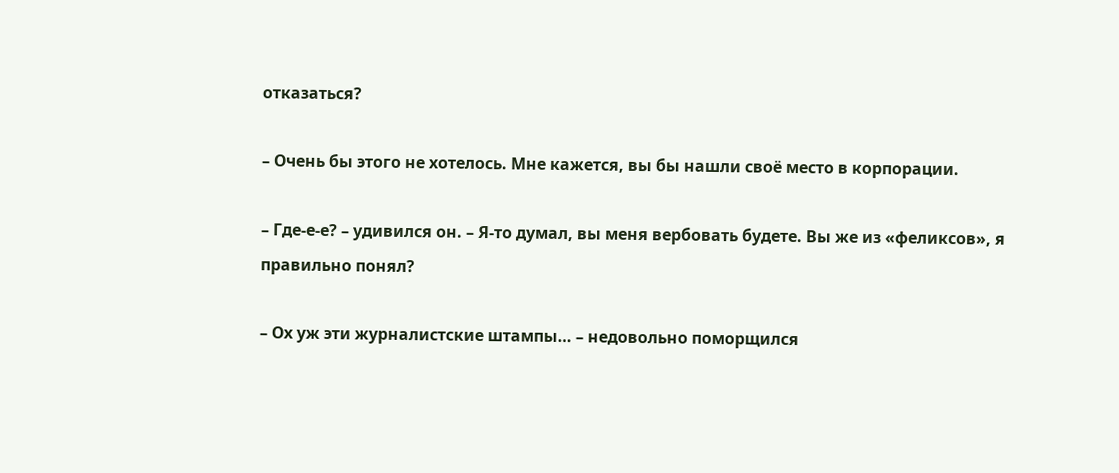отказаться?

– Очень бы этого не хотелось. Мне кажется, вы бы нашли своё место в корпорации.

– Где-е-е? – удивился он. – Я-то думал, вы меня вербовать будете. Вы же из «феликсов», я правильно понял?

– Ох уж эти журналистские штампы… – недовольно поморщился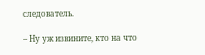следователь.

– Ну уж извините, кто на что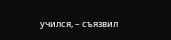учился, – съязвил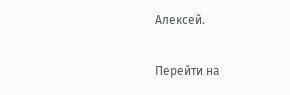Алексей.

Перейти на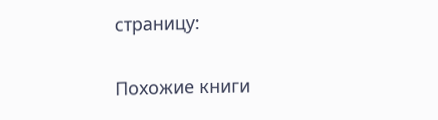страницу:

Похожие книги